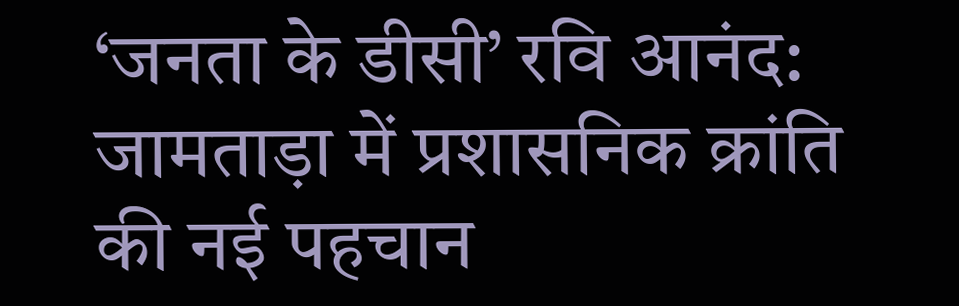‘जनता के डीसी’ रवि आनंद: जामताड़ा में प्रशासनिक क्रांति की नई पहचान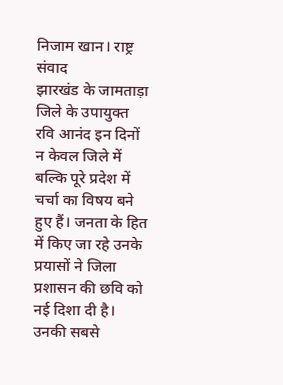निजाम खान। राष्ट्र संवाद
झारखंड के जामताड़ा जिले के उपायुक्त रवि आनंद इन दिनों न केवल जिले में बल्कि पूरे प्रदेश में चर्चा का विषय बने हुए हैं। जनता के हित में किए जा रहे उनके प्रयासों ने जिला प्रशासन की छवि को नई दिशा दी है। उनकी सबसे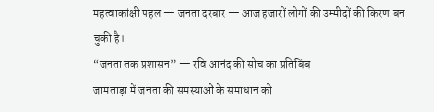महत्वाकांक्षी पहल — जनता दरबार — आज हजारों लोगों की उम्मीदों की किरण बन चुकी है।
“जनता तक प्रशासन” — रवि आनंद की सोच का प्रतिबिंब
जामताड़ा में जनता की समस्याओं के समाधान को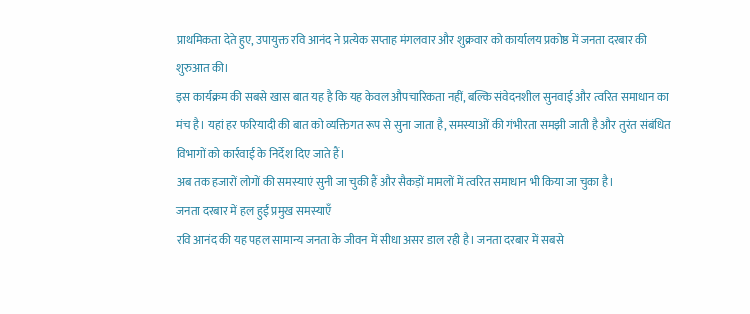प्राथमिकता देते हुए, उपायुक्त रवि आनंद ने प्रत्येक सप्ताह मंगलवार और शुक्रवार को कार्यालय प्रकोष्ठ में जनता दरबार की शुरुआत की।
इस कार्यक्रम की सबसे खास बात यह है कि यह केवल औपचारिकता नहीं, बल्कि संवेदनशील सुनवाई और त्वरित समाधान का मंच है। यहां हर फरियादी की बात को व्यक्तिगत रूप से सुना जाता है, समस्याओं की गंभीरता समझी जाती है और तुरंत संबंधित विभागों को कार्रवाई के निर्देश दिए जाते हैं।
अब तक हजारों लोगों की समस्याएं सुनी जा चुकी हैं और सैकड़ों मामलों में त्वरित समाधान भी किया जा चुका है।
जनता दरबार में हल हुईं प्रमुख समस्याएँ
रवि आनंद की यह पहल सामान्य जनता के जीवन में सीधा असर डाल रही है। जनता दरबार में सबसे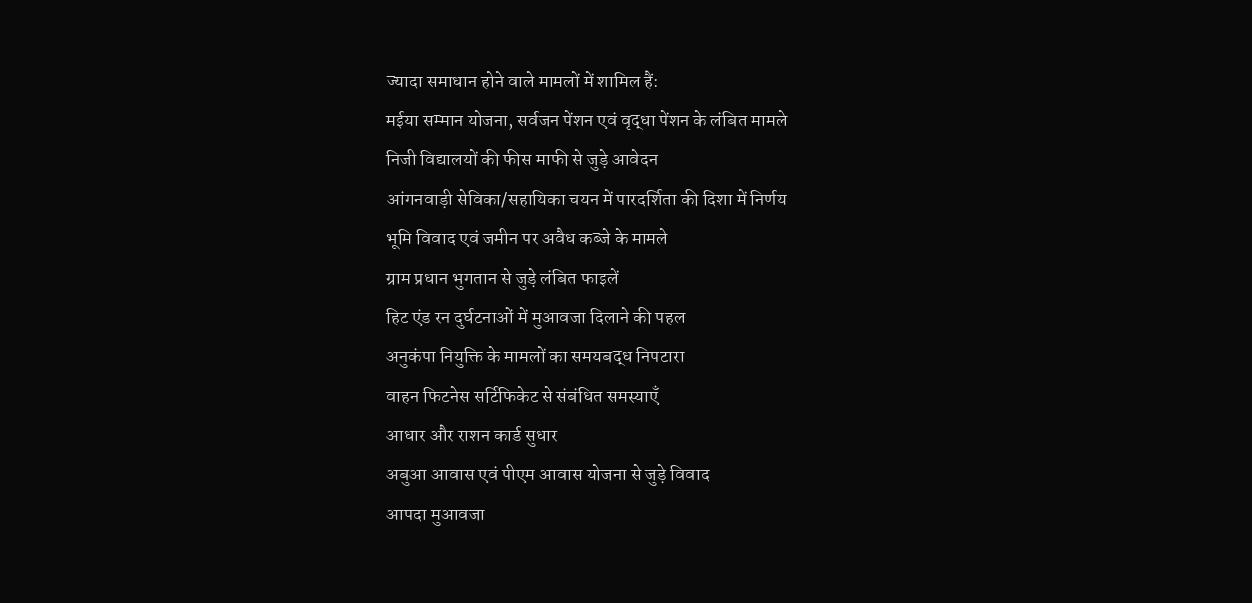ज्यादा समाधान होने वाले मामलों में शामिल हैं:
मईया सम्मान योजना, सर्वजन पेंशन एवं वृद्धा पेंशन के लंबित मामले
निजी विद्यालयों की फीस माफी से जुड़े आवेदन
आंगनवाड़ी सेविका/सहायिका चयन में पारदर्शिता की दिशा में निर्णय
भूमि विवाद एवं जमीन पर अवैध कब्जे के मामले
ग्राम प्रधान भुगतान से जुड़े लंबित फाइलें
हिट एंड रन दुर्घटनाओं में मुआवजा दिलाने की पहल
अनुकंपा नियुक्ति के मामलों का समयबद्ध निपटारा
वाहन फिटनेस सर्टिफिकेट से संबंधित समस्याएँ
आधार और राशन कार्ड सुधार
अबुआ आवास एवं पीएम आवास योजना से जुड़े विवाद
आपदा मुआवजा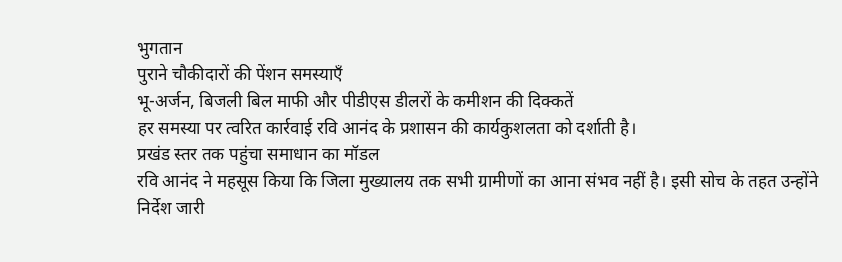भुगतान
पुराने चौकीदारों की पेंशन समस्याएँ
भू-अर्जन, बिजली बिल माफी और पीडीएस डीलरों के कमीशन की दिक्कतें
हर समस्या पर त्वरित कार्रवाई रवि आनंद के प्रशासन की कार्यकुशलता को दर्शाती है।
प्रखंड स्तर तक पहुंचा समाधान का मॉडल
रवि आनंद ने महसूस किया कि जिला मुख्यालय तक सभी ग्रामीणों का आना संभव नहीं है। इसी सोच के तहत उन्होंने निर्देश जारी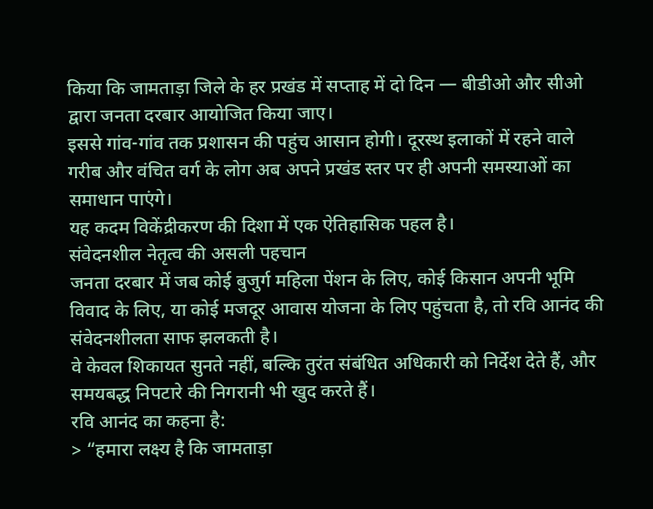किया कि जामताड़ा जिले के हर प्रखंड में सप्ताह में दो दिन — बीडीओ और सीओ द्वारा जनता दरबार आयोजित किया जाए।
इससे गांव-गांव तक प्रशासन की पहुंच आसान होगी। दूरस्थ इलाकों में रहने वाले गरीब और वंचित वर्ग के लोग अब अपने प्रखंड स्तर पर ही अपनी समस्याओं का समाधान पाएंगे।
यह कदम विकेंद्रीकरण की दिशा में एक ऐतिहासिक पहल है।
संवेदनशील नेतृत्व की असली पहचान
जनता दरबार में जब कोई बुजुर्ग महिला पेंशन के लिए, कोई किसान अपनी भूमि विवाद के लिए, या कोई मजदूर आवास योजना के लिए पहुंचता है, तो रवि आनंद की संवेदनशीलता साफ झलकती है।
वे केवल शिकायत सुनते नहीं, बल्कि तुरंत संबंधित अधिकारी को निर्देश देते हैं, और समयबद्ध निपटारे की निगरानी भी खुद करते हैं।
रवि आनंद का कहना है:
> “हमारा लक्ष्य है कि जामताड़ा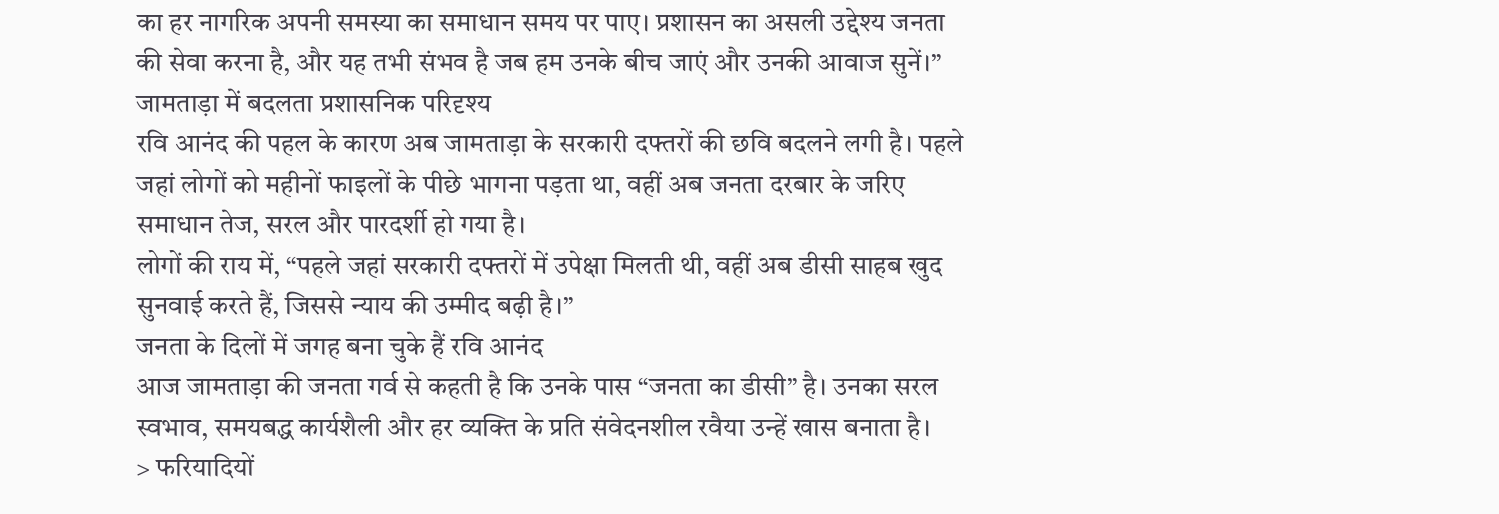का हर नागरिक अपनी समस्या का समाधान समय पर पाए। प्रशासन का असली उद्देश्य जनता की सेवा करना है, और यह तभी संभव है जब हम उनके बीच जाएं और उनकी आवाज सुनें।”
जामताड़ा में बदलता प्रशासनिक परिदृश्य
रवि आनंद की पहल के कारण अब जामताड़ा के सरकारी दफ्तरों की छवि बदलने लगी है। पहले जहां लोगों को महीनों फाइलों के पीछे भागना पड़ता था, वहीं अब जनता दरबार के जरिए समाधान तेज, सरल और पारदर्शी हो गया है।
लोगों की राय में, “पहले जहां सरकारी दफ्तरों में उपेक्षा मिलती थी, वहीं अब डीसी साहब खुद सुनवाई करते हैं, जिससे न्याय की उम्मीद बढ़ी है।”
जनता के दिलों में जगह बना चुके हैं रवि आनंद
आज जामताड़ा की जनता गर्व से कहती है कि उनके पास “जनता का डीसी” है। उनका सरल स्वभाव, समयबद्ध कार्यशैली और हर व्यक्ति के प्रति संवेदनशील रवैया उन्हें खास बनाता है।
> फरियादियों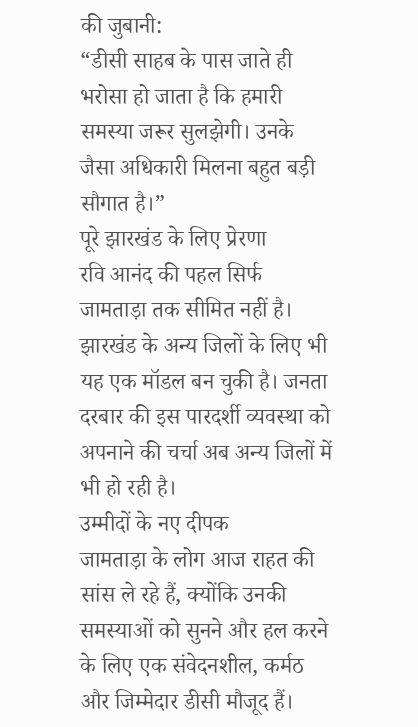की जुबानी:
“डीसी साहब के पास जाते ही भरोसा हो जाता है कि हमारी समस्या जरूर सुलझेगी। उनके जैसा अधिकारी मिलना बहुत बड़ी सौगात है।”
पूरे झारखंड के लिए प्रेरणा
रवि आनंद की पहल सिर्फ जामताड़ा तक सीमित नहीं है। झारखंड के अन्य जिलों के लिए भी यह एक मॉडल बन चुकी है। जनता दरबार की इस पारदर्शी व्यवस्था को अपनाने की चर्चा अब अन्य जिलों में भी हो रही है।
उम्मीदों के नए दीपक
जामताड़ा के लोग आज राहत की सांस ले रहे हैं, क्योंकि उनकी समस्याओं को सुनने और हल करने के लिए एक संवेदनशील, कर्मठ और जिम्मेदार डीसी मौजूद हैं।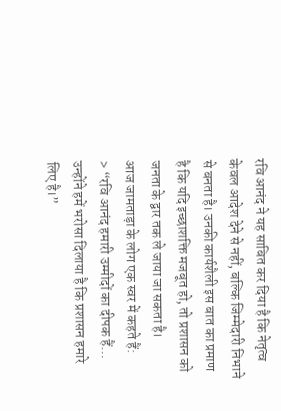रवि आनंद ने यह साबित कर दिया है कि नेतृत्व केवल आदेश देने से नहीं, बल्कि जिम्मेदारी निभाने से बनता है। उनकी कार्यशैली इस बात का प्रमाण है कि यदि इच्छाशक्ति मजबूत हो, तो प्रशासन को जनता के द्वार तक ले जाया जा सकता है।
आज जामताड़ा के लोग एक स्वर में कहते हैं:
> “रवि आनंद हमारी उम्मीदों का दीपक हैं… उन्होंने हमें भरोसा दिलाया है कि प्रशासन हमारे लिए है।”